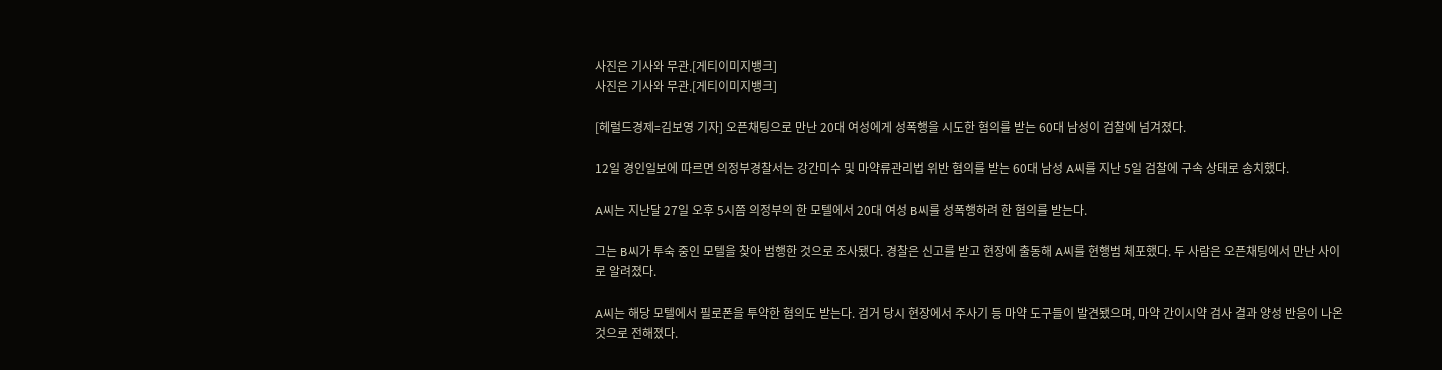사진은 기사와 무관.[게티이미지뱅크]
사진은 기사와 무관.[게티이미지뱅크]

[헤럴드경제=김보영 기자] 오픈채팅으로 만난 20대 여성에게 성폭행을 시도한 혐의를 받는 60대 남성이 검찰에 넘겨졌다.

12일 경인일보에 따르면 의정부경찰서는 강간미수 및 마약류관리법 위반 혐의를 받는 60대 남성 A씨를 지난 5일 검찰에 구속 상태로 송치했다.

A씨는 지난달 27일 오후 5시쯤 의정부의 한 모텔에서 20대 여성 B씨를 성폭행하려 한 혐의를 받는다.

그는 B씨가 투숙 중인 모텔을 찾아 범행한 것으로 조사됐다. 경찰은 신고를 받고 현장에 출동해 A씨를 현행범 체포했다. 두 사람은 오픈채팅에서 만난 사이로 알려졌다.

A씨는 해당 모텔에서 필로폰을 투약한 혐의도 받는다. 검거 당시 현장에서 주사기 등 마약 도구들이 발견됐으며, 마약 간이시약 검사 결과 양성 반응이 나온 것으로 전해졌다.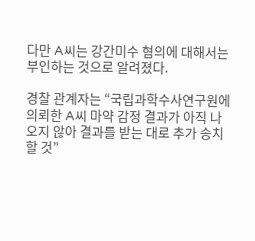다만 A씨는 강간미수 혐의에 대해서는 부인하는 것으로 알려졌다.

경찰 관계자는 “국립과학수사연구원에 의뢰한 A씨 마약 감정 결과가 아직 나오지 않아 결과를 받는 대로 추가 송치할 것”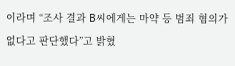이라며 “조사 결과 B씨에게는 마약 등 범죄 혐의가 없다고 판단했다”고 밝혔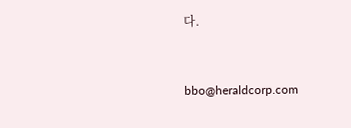다.


bbo@heraldcorp.com